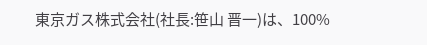東京ガス株式会社(社長:笹山 晋一)は、100%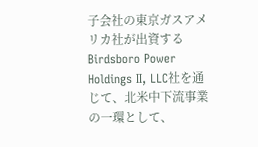子会社の東京ガスアメリカ社が出資するBirdsboro Power Holdings Ⅱ, LLC社を通じて、北米中下流事業の一環として、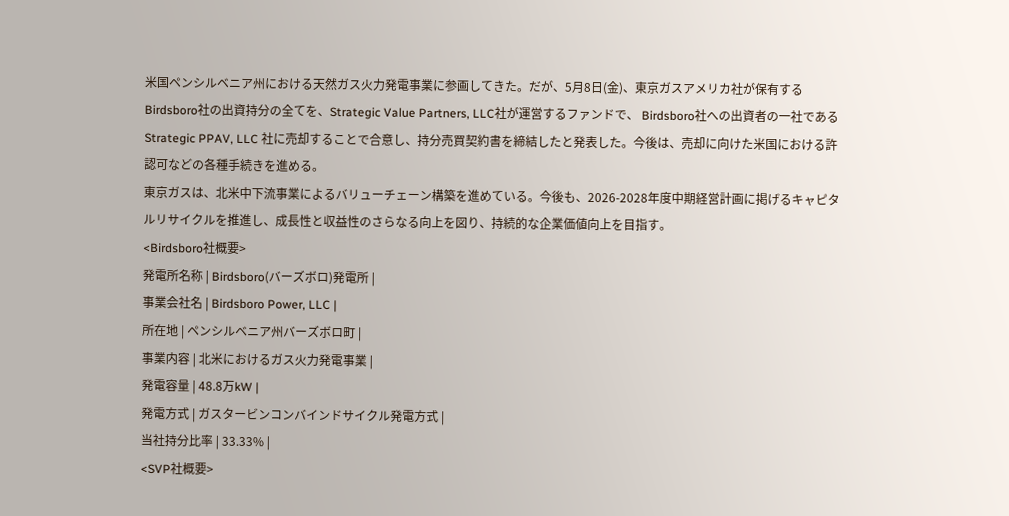米国ペンシルベニア州における天然ガス火力発電事業に参画してきた。だが、5月8日(金)、東京ガスアメリカ社が保有するBirdsboro社の出資持分の全てを、Strategic Value Partners, LLC社が運営するファンドで、 Birdsboro社への出資者の一社であるStrategic PPAV, LLC 社に売却することで合意し、持分売買契約書を締結したと発表した。今後は、売却に向けた米国における許認可などの各種手続きを進める。
東京ガスは、北米中下流事業によるバリューチェーン構築を進めている。今後も、2026-2028年度中期経営計画に掲げるキャピタルリサイクルを推進し、成長性と収益性のさらなる向上を図り、持続的な企業価値向上を目指す。
<Birdsboro社概要>
発電所名称 | Birdsboro(バーズボロ)発電所 |
事業会社名 | Birdsboro Power, LLC |
所在地 | ペンシルベニア州バーズボロ町 |
事業内容 | 北米におけるガス火力発電事業 |
発電容量 | 48.8万kW |
発電方式 | ガスタービンコンバインドサイクル発電方式 |
当社持分比率 | 33.33% |
<SVP社概要>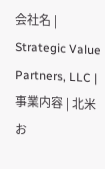会社名 | Strategic Value Partners, LLC |
事業内容 | 北米お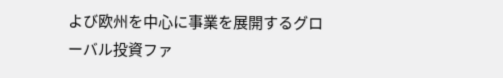よび欧州を中心に事業を展開するグローバル投資ファ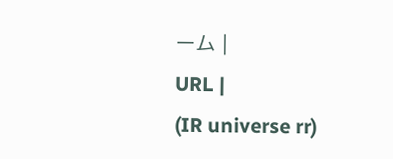ーム |
URL |
(IR universe rr)